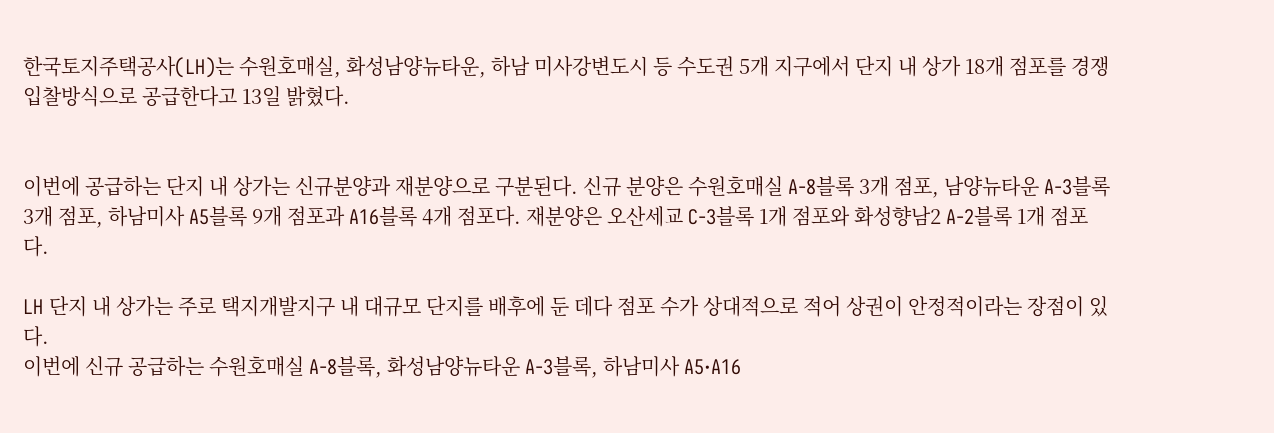한국토지주택공사(LH)는 수원호매실, 화성남양뉴타운, 하남 미사강변도시 등 수도권 5개 지구에서 단지 내 상가 18개 점포를 경쟁입찰방식으로 공급한다고 13일 밝혔다.


이번에 공급하는 단지 내 상가는 신규분양과 재분양으로 구분된다. 신규 분양은 수원호매실 A-8블록 3개 점포, 남양뉴타운 A-3블록 3개 점포, 하남미사 A5블록 9개 점포과 A16블록 4개 점포다. 재분양은 오산세교 C-3블록 1개 점포와 화성향남2 A-2블록 1개 점포다.

LH 단지 내 상가는 주로 택지개발지구 내 대규모 단지를 배후에 둔 데다 점포 수가 상대적으로 적어 상권이 안정적이라는 장점이 있다.
이번에 신규 공급하는 수원호매실 A-8블록, 화성남양뉴타운 A-3블록, 하남미사 A5·A16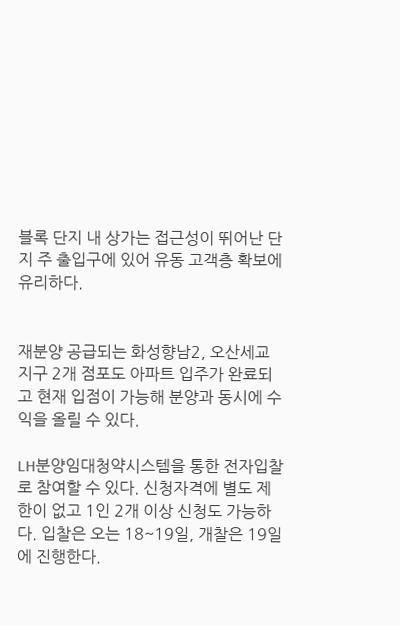블록 단지 내 상가는 접근성이 뛰어난 단지 주 출입구에 있어 유동 고객층 확보에 유리하다.


재분양 공급되는 화성향남2, 오산세교지구 2개 점포도 아파트 입주가 완료되고 현재 입점이 가능해 분양과 동시에 수익을 올릴 수 있다.

LH분양임대청약시스템을 통한 전자입찰로 참여할 수 있다. 신청자격에 별도 제한이 없고 1인 2개 이상 신청도 가능하다. 입찰은 오는 18~19일, 개찰은 19일에 진행한다.